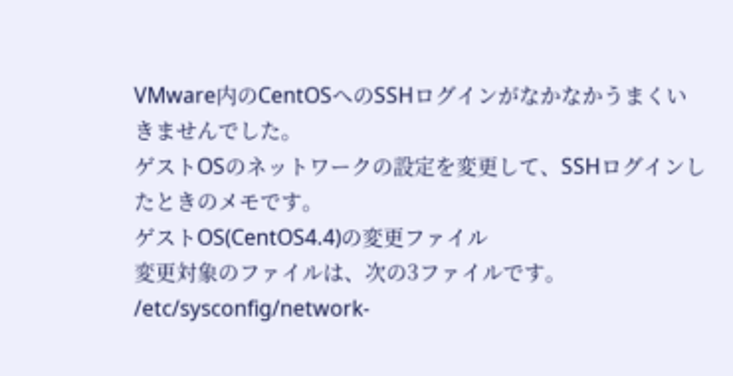VMware内のCentOSへのSSHログインがなかなかうまくいきませんでした。
ゲストOSのネットワークの設定を変更して、SSHログインしたときのメモです。
ゲストOS(CentOS4.4)の変更ファイル
変更対象のファイルは、次の3ファイルです。
/etc/sysconfig/network-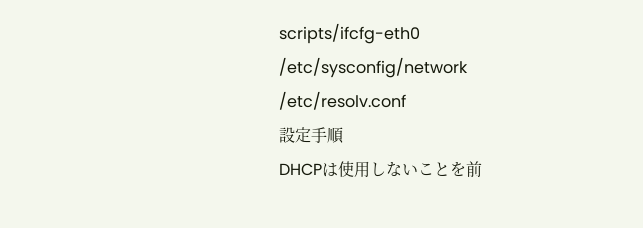scripts/ifcfg-eth0
/etc/sysconfig/network
/etc/resolv.conf
設定手順
DHCPは使用しないことを前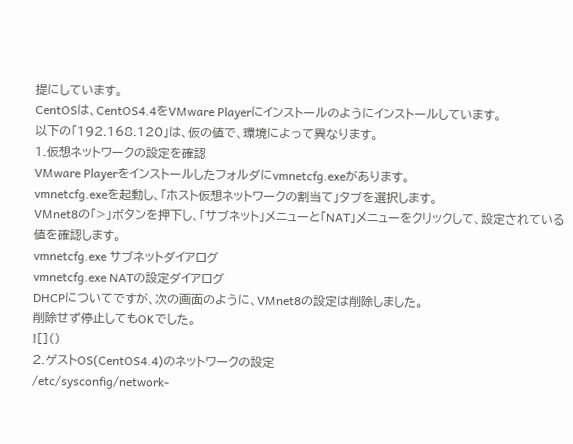提にしています。
CentOSは、CentOS4.4をVMware Playerにインストールのようにインストールしています。
以下の「192.168.120」は、仮の値で、環境によって異なります。
1.仮想ネットワークの設定を確認
VMware Playerをインストールしたフォルダにvmnetcfg.exeがあります。
vmnetcfg.exeを起動し、「ホスト仮想ネットワークの割当て」タブを選択します。
VMnet8の「>」ボタンを押下し、「サブネット」メニューと「NAT」メニューをクリックして、設定されている値を確認します。
vmnetcfg.exe サブネットダイアログ
vmnetcfg.exe NATの設定ダイアログ
DHCPについてですが、次の画面のように、VMnet8の設定は削除しました。
削除せず停止してもOKでした。
![]()
2.ゲストOS(CentOS4.4)のネットワークの設定
/etc/sysconfig/network-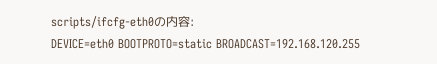scripts/ifcfg-eth0の内容:
DEVICE=eth0 BOOTPROTO=static BROADCAST=192.168.120.255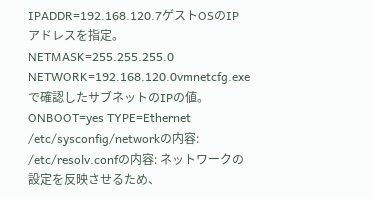IPADDR=192.168.120.7ゲストOSのIPアドレスを指定。NETMASK=255.255.255.0 NETWORK=192.168.120.0vmnetcfg.exeで確認したサブネットのIPの値。ONBOOT=yes TYPE=Ethernet
/etc/sysconfig/networkの内容: /etc/resolv.confの内容: ネットワークの設定を反映させるため、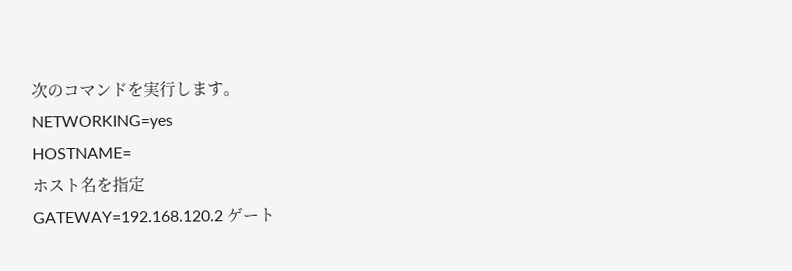次のコマンドを実行します。
NETWORKING=yes
HOSTNAME=
ホスト名を指定
GATEWAY=192.168.120.2 ゲート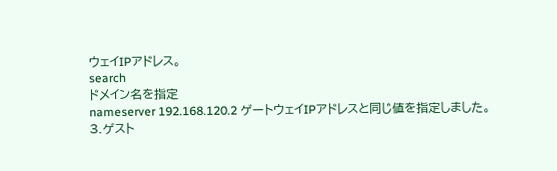ウェイIPアドレス。
search
ドメイン名を指定
nameserver 192.168.120.2 ゲートウェイIPアドレスと同じ値を指定しました。
3.ゲスト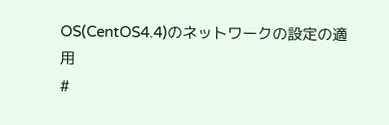OS(CentOS4.4)のネットワークの設定の適用
#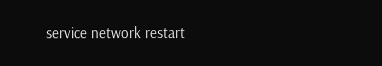service network restart